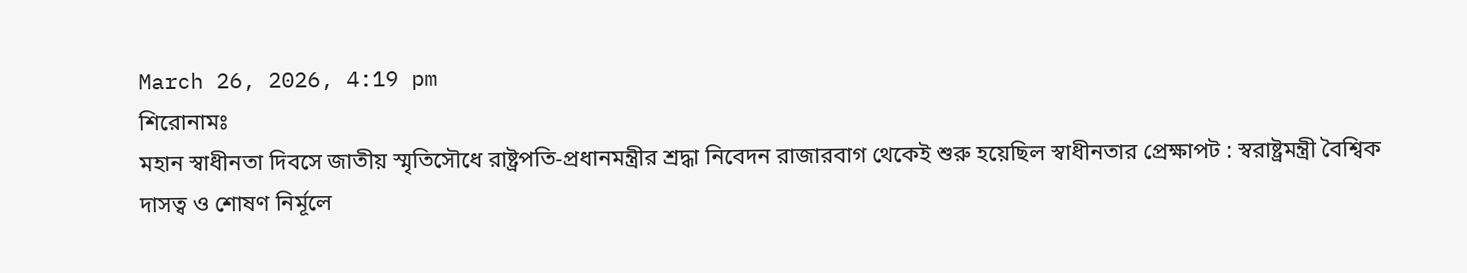March 26, 2026, 4:19 pm
শিরোনামঃ
মহান স্বাধীনতা দিবসে জাতীয় স্মৃতিসৌধে রাষ্ট্রপতি-প্রধানমন্ত্রীর শ্রদ্ধা নিবেদন রাজারবাগ থেকেই শুরু হয়েছিল স্বাধীনতার প্রেক্ষাপট : স্বরাষ্ট্রমন্ত্রী বৈশ্বিক দাসত্ব ও শোষণ নির্মূলে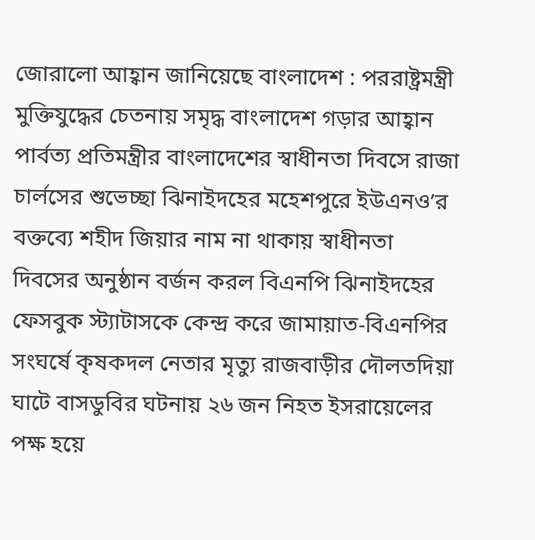জোরালো আহ্বান জানিয়েছে বাংলাদেশ : পররাষ্ট্রমন্ত্রী মুক্তিযুদ্ধের চেতনায় সমৃদ্ধ বাংলাদেশ গড়ার আহ্বান পার্বত্য প্রতিমন্ত্রীর বাংলাদেশের স্বাধীনতা দিবসে রাজা চার্লসের শুভেচ্ছা ঝিনাইদহের মহেশপুরে ইউএনও’র বক্তব্যে শহীদ জিয়ার নাম না থাকায় স্বাধীনতা দিবসের অনুষ্ঠান বর্জন করল বিএনপি ঝিনাইদহের ফেসবুক স্ট্যাটাসকে কেন্দ্র করে জামায়াত-বিএনপির সংঘর্ষে কৃষকদল নেতার মৃত্যু রাজবাড়ীর দৌলতদিয়া ঘাটে বাসডুবির ঘটনায় ২৬ জন নিহত ইসরায়েলের পক্ষ হয়ে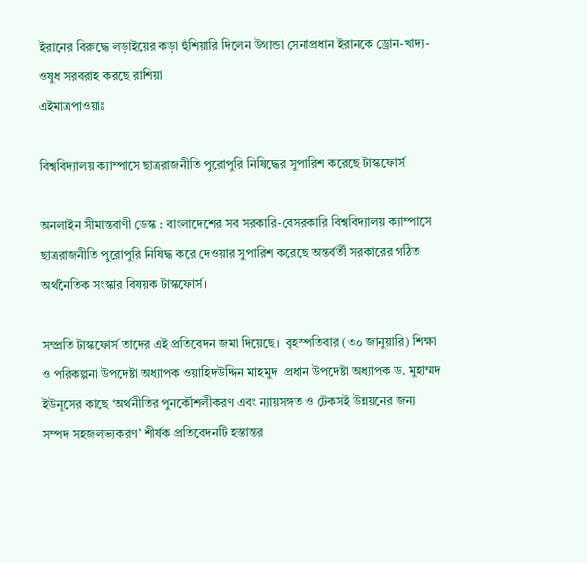ইরানের বিরুদ্ধে লড়াইয়ের কড়া হুঁশিয়ারি দিলেন উগান্ডা সেনাপ্রধান ইরানকে ড্রোন-খাদ্য-ওষুধ সরবরাহ করছে রাশিয়া
এইমাত্রপাওয়াঃ

বিশ্ববিদ্যালয় ক্যাম্পাসে ছাত্ররাজনীতি পুরোপুরি নিষিদ্ধের সুপারিশ করেছে টাস্কফোর্স

অনলাইন সীমান্তবাণী ডেস্ক : বাংলাদেশের সব সরকারি-বেসরকারি বিশ্ববিদ্যালয় ক্যাম্পাসে ছাত্ররাজনীতি পুরোপুরি নিষিদ্ধ করে দেওয়ার সুপারিশ করেছে অন্তর্বর্তী সরকারের গঠিত অর্থনৈতিক সংস্কার বিষয়ক টাস্কফোর্স।

সম্প্রতি টাস্কফোর্স তাদের এই প্রতিবেদন জমা দিয়েছে।  বৃহস্পতিবার (৩০ জানুয়ারি) শিক্ষা ও পরিকল্পনা উপদেষ্টা অধ্যাপক ওয়াহিদউদ্দিন মাহমুদ  প্রধান উপদেষ্টা অধ্যাপক ড. মুহাম্মদ ইউনূসের কাছে ‘অর্থনীতির পুনর্কৌশলীকরণ এবং ন্যায়সঙ্গত ও টেকসই উন্নয়নের জন্য সম্পদ সহজলভ্যকরণ’ শীর্ষক প্রতিবেদনটি হস্তান্তর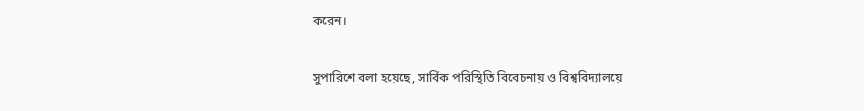করেন।

সুপারিশে বলা হয়েছে, সার্বিক পরিস্থিতি বিবেচনায় ও বিশ্ববিদ্যালয়ে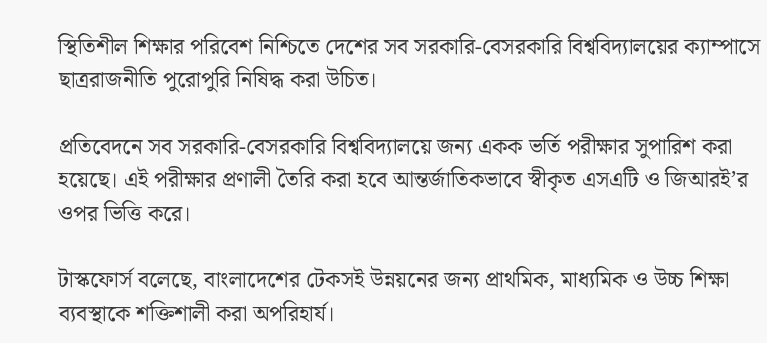স্থিতিশীল শিক্ষার পরিবেশ নিশ্চিতে দেশের সব সরকারি-বেসরকারি বিশ্ববিদ্যালয়ের ক্যাম্পাসে ছাত্ররাজনীতি পুরোপুরি নিষিদ্ধ করা উচিত।

প্রতিবেদনে সব সরকারি-বেসরকারি বিশ্ববিদ্যালয়ে জন্য একক ভর্তি পরীক্ষার সুপারিশ করা হয়েছে। এই পরীক্ষার প্রণালী তৈরি করা হবে আন্তর্জাতিকভাবে স্বীকৃত এসএটি ও জিআরই’র ওপর ভিত্তি করে।

টাস্কফোর্স বলেছে, বাংলাদেশের টেকসই উন্নয়নের জন্য প্রাথমিক, মাধ্যমিক ও উচ্চ শিক্ষা ব্যবস্থাকে শক্তিশালী করা অপরিহার্য।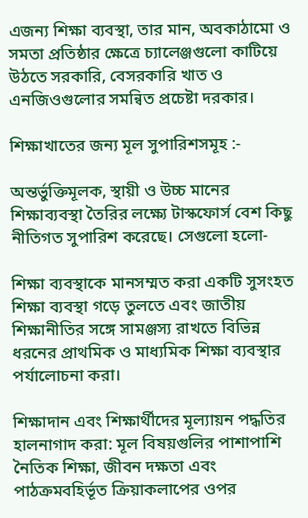এজন্য শিক্ষা ব্যবস্থা, তার মান, অবকাঠামো ও সমতা প্রতিষ্ঠার ক্ষেত্রে চ্যালেঞ্জগুলো কাটিয়ে উঠতে সরকারি, বেসরকারি খাত ও এনজিওগুলোর সমন্বিত প্রচেষ্টা দরকার।

শিক্ষাখাতের জন্য মূল সুপারিশসমূহ :-

অন্তর্ভুক্তিমূলক, স্থায়ী ও উচ্চ মানের শিক্ষাব্যবস্থা তৈরির লক্ষ্যে টাস্কফোর্স বেশ কিছু নীতিগত সুপারিশ করেছে। সেগুলো হলো-

শিক্ষা ব্যবস্থাকে মানসম্মত করা একটি সুসংহত শিক্ষা ব্যবস্থা গড়ে তুলতে এবং জাতীয় শিক্ষানীতির সঙ্গে সামঞ্জস্য রাখতে বিভিন্ন ধরনের প্রাথমিক ও মাধ্যমিক শিক্ষা ব্যবস্থার পর্যালোচনা করা।

শিক্ষাদান এবং শিক্ষার্থীদের মূল্যায়ন পদ্ধতির হালনাগাদ করা: মূল বিষয়গুলির পাশাপাশি নৈতিক শিক্ষা, জীবন দক্ষতা এবং পাঠক্রমবহির্ভূত ক্রিয়াকলাপের ওপর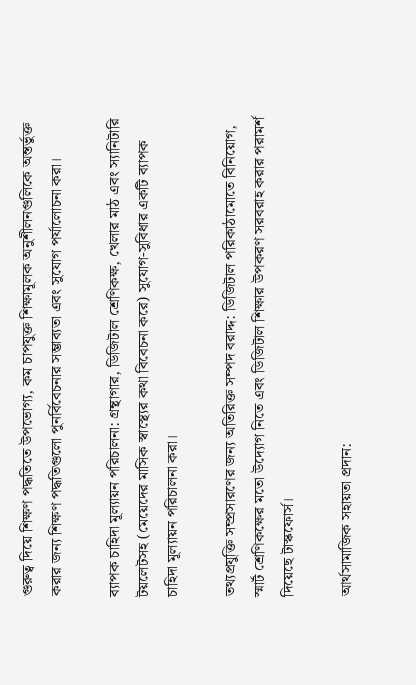গুরুত্ব দিয়ে শিক্ষণ পদ্ধতিতে উপভোগ্য, কম চাপযুক্ত শিক্ষামূলক অনুশীলনগুলিকে অন্তর্ভুক্ত করার জন্য শিক্ষণ পদ্ধতিগুলো পুনর্বিবেচনার সম্ভাব্যতা এবং সুযোগ পর্যালোচনা করা।

ব্যাপক চাহিদা মূল্যায়ন পরিচালনা: গ্রন্থাগার, ডিজিটাল শ্রেণিকক্ষ, খেলার মাঠ এবং স্যানিটারি টয়লেটসহ (মেয়েদের মাসিক স্বাস্থ্যের কথা বিবেচনা করে) সুযোগ-সুবিধার একটি ব্যাপক চাহিদা মূল্যায়ন পরিচালনা করা।

তথ্যপ্রযুক্তি সম্প্রসারণের জন্য অতিরিক্ত সম্পদ বরাদ্দ: ডিজিটাল পরিকাঠামোতে বিনিয়োগ, স্মার্ট শ্রেণিকক্ষের মতো উদ্যোগ নিতে এবং ডিজিটাল শিক্ষার উপকরণ সরবরাহ করার পরামর্শ দিয়েছে টাস্কফোর্স।

আর্থসামাজিক সহায়তা প্রদান: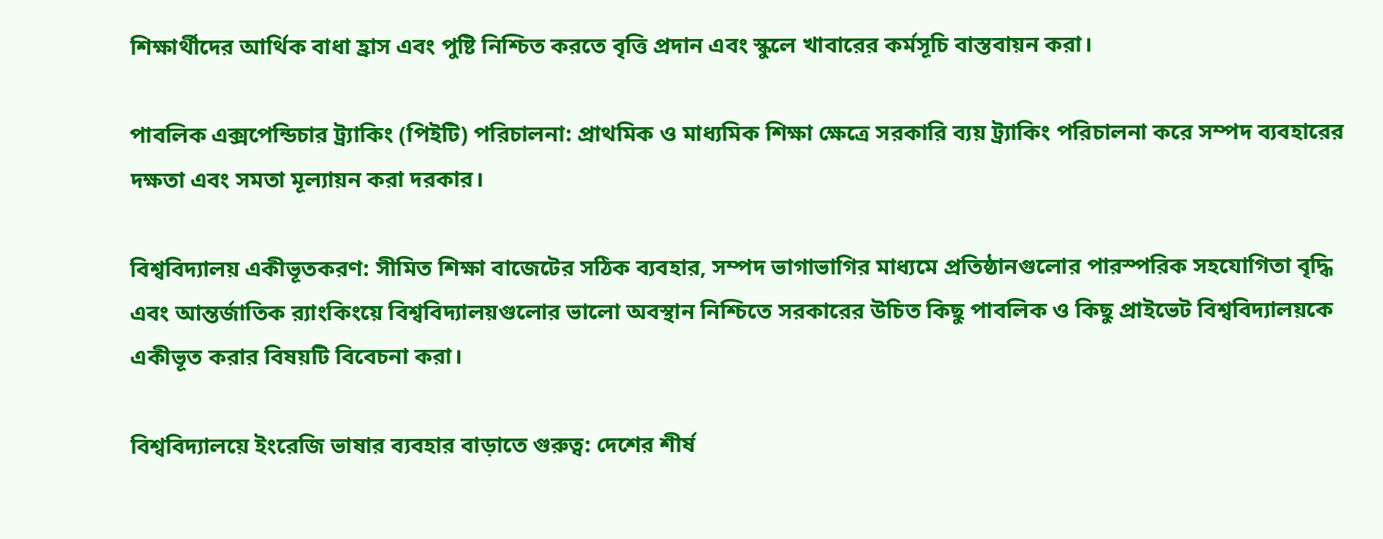শিক্ষার্থীদের আর্থিক বাধা হ্রাস এবং পুষ্টি নিশ্চিত করতে বৃত্তি প্রদান এবং স্কুলে খাবারের কর্মসূচি বাস্তবায়ন করা।

পাবলিক এক্সপেন্ডিচার ট্র্যাকিং (পিইটি) পরিচালনা: প্রাথমিক ও মাধ্যমিক শিক্ষা ক্ষেত্রে সরকারি ব্যয় ট্র্যাকিং পরিচালনা করে সম্পদ ব্যবহারের দক্ষতা এবং সমতা মূল্যায়ন করা দরকার।

বিশ্ববিদ্যালয় একীভূতকরণ: সীমিত শিক্ষা বাজেটের সঠিক ব্যবহার, সম্পদ ভাগাভাগির মাধ্যমে প্রতিষ্ঠানগুলোর পারস্পরিক সহযোগিতা বৃদ্ধি এবং আন্তর্জাতিক ‌র‌্যাংকিংয়ে বিশ্ববিদ্যালয়গুলোর ভালো অবস্থান নিশ্চিতে সরকারের উচিত কিছু পাবলিক ও কিছু প্রাইভেট বিশ্ববিদ্যালয়কে একীভূত করার বিষয়টি বিবেচনা করা।

বিশ্ববিদ্যালয়ে ইংরেজি ভাষার ব্যবহার বাড়াতে গুরুত্ব: দেশের শীর্ষ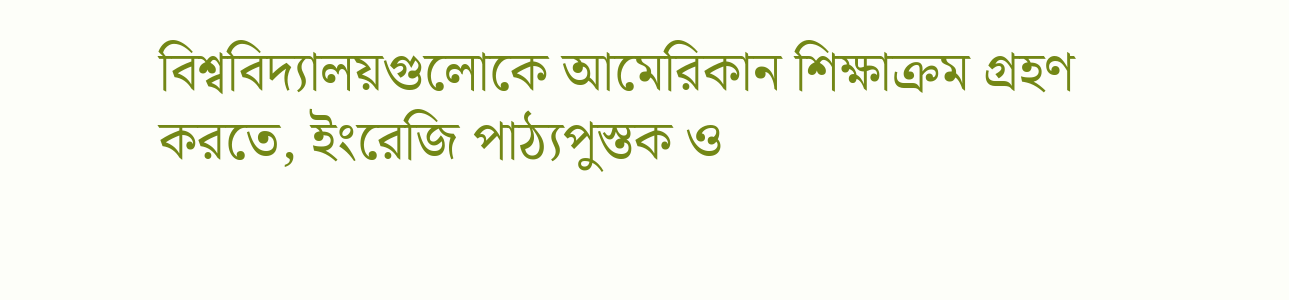বিশ্ববিদ্যালয়গুলোকে আমেরিকান শিক্ষাক্রম গ্রহণ করতে, ইংরেজি পাঠ্যপুস্তক ও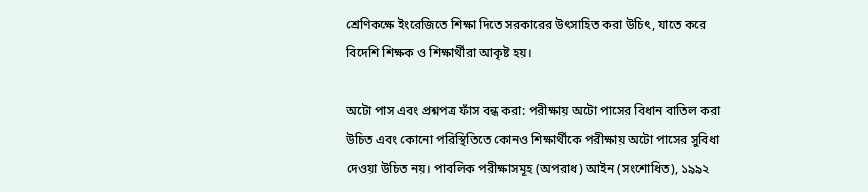শ্রেণিকক্ষে ইংরেজিতে শিক্ষা দিতে সরকারের উৎসাহিত করা উচিৎ, যাতে করে বিদেশি শিক্ষক ও শিক্ষার্থীরা আকৃষ্ট হয়।

অটো পাস এবং প্রশ্নপত্র ফাঁস বন্ধ করা: পরীক্ষায় অটো পাসের বিধান বাতিল করা উচিত এবং কোনো পরিস্থিতিতে কোনও শিক্ষার্থীকে পরীক্ষায় অটো পাসের সুবিধা দেওয়া উচিত নয়। পাবলিক পরীক্ষাসমূহ (অপরাধ) আইন (সংশোধিত), ১৯৯২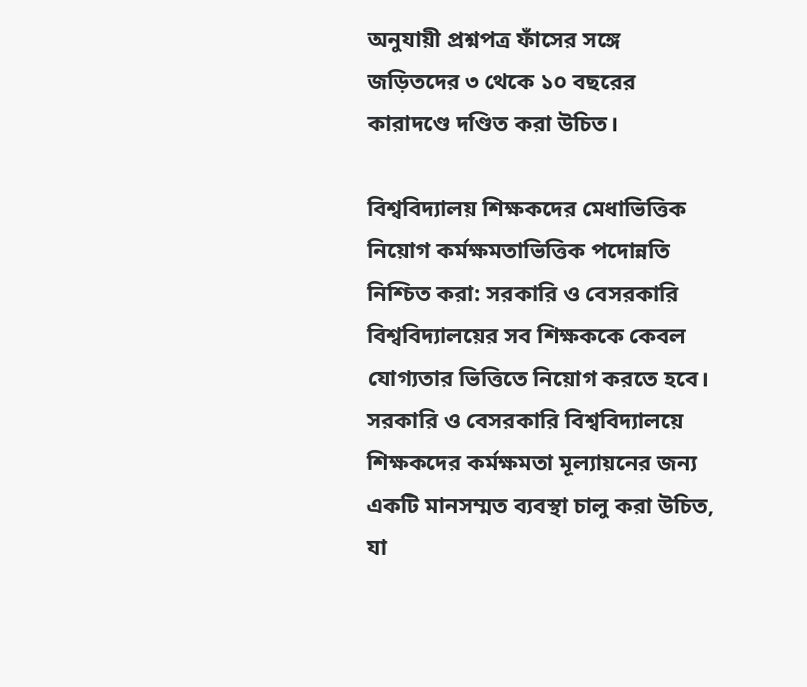অনুযায়ী প্রশ্নপত্র ফাঁসের সঙ্গে জড়িতদের ৩ থেকে ১০ বছরের কারাদণ্ডে দণ্ডিত করা উচিত।

বিশ্ববিদ্যালয় শিক্ষকদের মেধাভিত্তিক নিয়োগ কর্মক্ষমতাভিত্তিক পদোন্নতি নিশ্চিত করা: সরকারি ও বেসরকারি বিশ্ববিদ্যালয়ের সব শিক্ষককে কেবল যোগ্যতার ভিত্তিতে নিয়োগ করতে হবে। সরকারি ও বেসরকারি বিশ্ববিদ্যালয়ে শিক্ষকদের কর্মক্ষমতা মূল্যায়নের জন্য একটি মানসম্মত ব্যবস্থা চালু করা উচিত, যা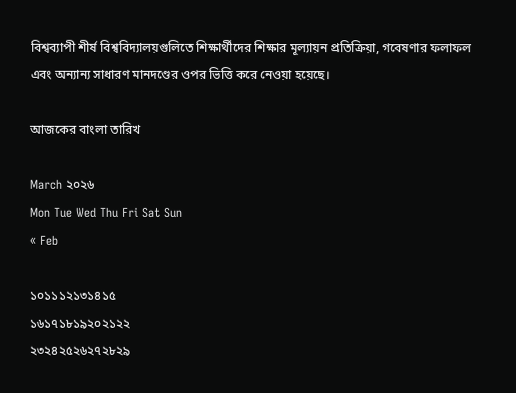বিশ্বব্যাপী শীর্ষ বিশ্ববিদ্যালয়গুলিতে শিক্ষার্থীদের শিক্ষার মূল্যায়ন প্রতিক্রিয়া, গবেষণার ফলাফল এবং অন্যান্য সাধারণ মানদণ্ডের ওপর ভিত্তি করে নেওয়া হয়েছে।

আজকের বাংলা তারিখ

March ২০২৬
Mon Tue Wed Thu Fri Sat Sun
« Feb

১০১১১২১৩১৪১৫
১৬১৭১৮১৯২০২১২২
২৩২৪২৫২৬২৭২৮২৯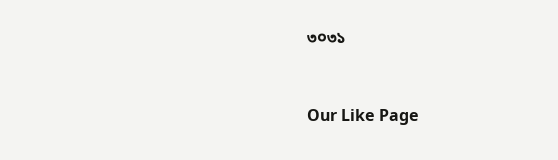৩০৩১


Our Like Page